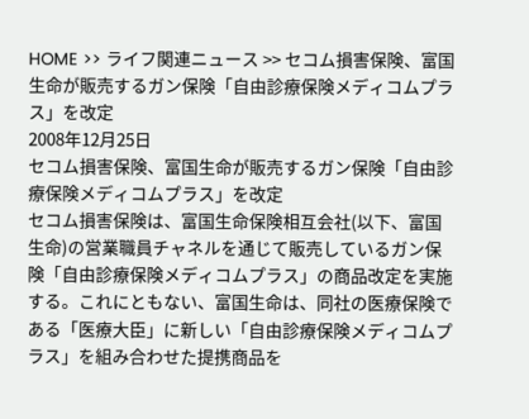HOME >> ライフ関連ニュース >> セコム損害保険、富国生命が販売するガン保険「自由診療保険メディコムプラス」を改定
2008年12月25日
セコム損害保険、富国生命が販売するガン保険「自由診療保険メディコムプラス」を改定
セコム損害保険は、富国生命保険相互会社(以下、富国生命)の営業職員チャネルを通じて販売しているガン保険「自由診療保険メディコムプラス」の商品改定を実施する。これにともない、富国生命は、同社の医療保険である「医療大臣」に新しい「自由診療保険メディコムプラス」を組み合わせた提携商品を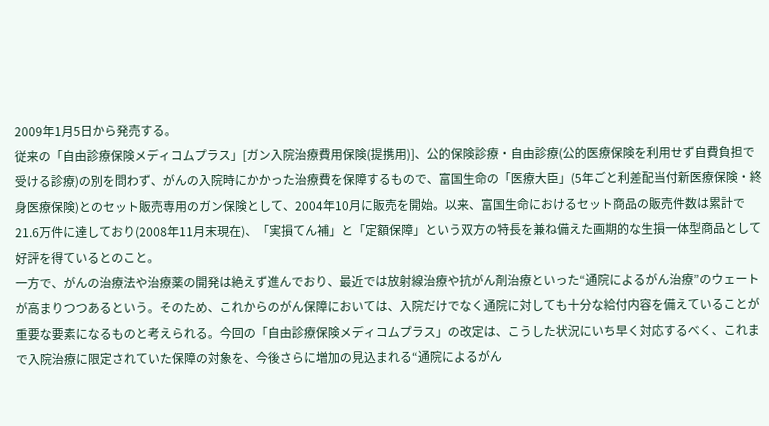2009年1月5日から発売する。
従来の「自由診療保険メディコムプラス」[ガン入院治療費用保険(提携用)]、公的保険診療・自由診療(公的医療保険を利用せず自費負担で受ける診療)の別を問わず、がんの入院時にかかった治療費を保障するもので、富国生命の「医療大臣」(5年ごと利差配当付新医療保険・終身医療保険)とのセット販売専用のガン保険として、2004年10月に販売を開始。以来、富国生命におけるセット商品の販売件数は累計で21.6万件に達しており(2008年11月末現在)、「実損てん補」と「定額保障」という双方の特長を兼ね備えた画期的な生損一体型商品として好評を得ているとのこと。
一方で、がんの治療法や治療薬の開発は絶えず進んでおり、最近では放射線治療や抗がん剤治療といった“通院によるがん治療”のウェートが高まりつつあるという。そのため、これからのがん保障においては、入院だけでなく通院に対しても十分な給付内容を備えていることが重要な要素になるものと考えられる。今回の「自由診療保険メディコムプラス」の改定は、こうした状況にいち早く対応するべく、これまで入院治療に限定されていた保障の対象を、今後さらに増加の見込まれる“通院によるがん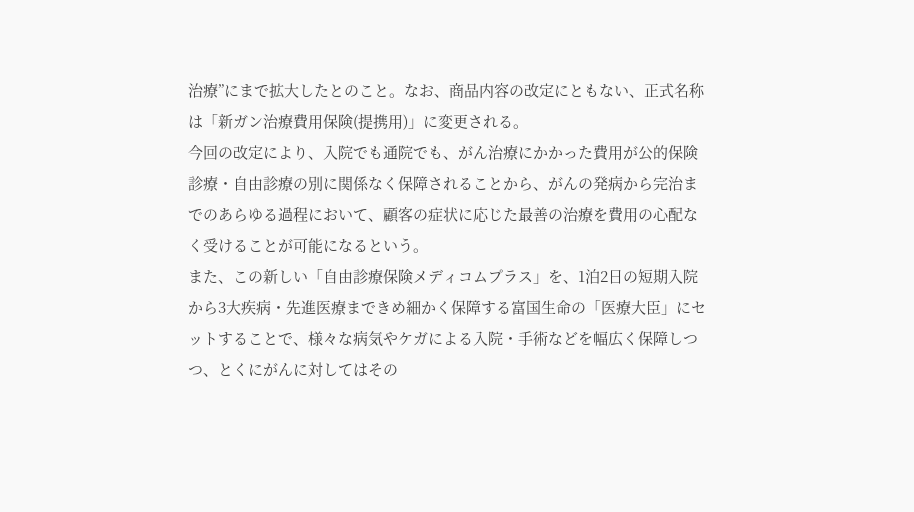治療”にまで拡大したとのこと。なお、商品内容の改定にともない、正式名称は「新ガン治療費用保険(提携用)」に変更される。
今回の改定により、入院でも通院でも、がん治療にかかった費用が公的保険診療・自由診療の別に関係なく保障されることから、がんの発病から完治までのあらゆる過程において、顧客の症状に応じた最善の治療を費用の心配なく受けることが可能になるという。
また、この新しい「自由診療保険メディコムプラス」を、1泊2日の短期入院から3大疾病・先進医療まできめ細かく保障する富国生命の「医療大臣」にセットすることで、様々な病気やケガによる入院・手術などを幅広く保障しつつ、とくにがんに対してはその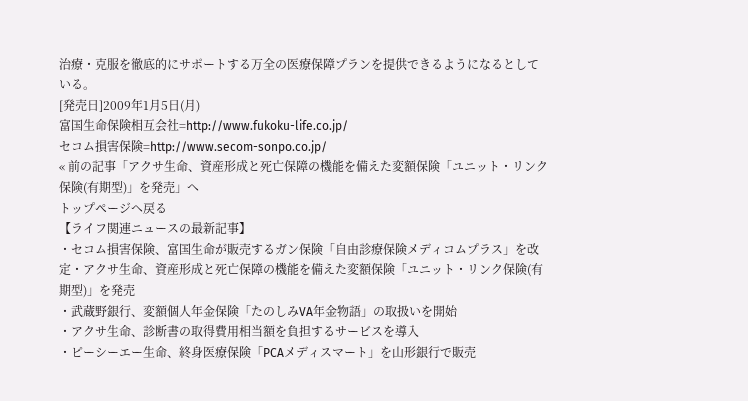治療・克服を徹底的にサポートする万全の医療保障プランを提供できるようになるとしている。
[発売日]2009年1月5日(月)
富国生命保険相互会社=http://www.fukoku-life.co.jp/
セコム損害保険=http://www.secom-sonpo.co.jp/
« 前の記事「アクサ生命、資産形成と死亡保障の機能を備えた変額保険「ユニット・リンク保険(有期型)」を発売」へ
トップページへ戻る
【ライフ関連ニュースの最新記事】
・セコム損害保険、富国生命が販売するガン保険「自由診療保険メディコムプラス」を改定・アクサ生命、資産形成と死亡保障の機能を備えた変額保険「ユニット・リンク保険(有期型)」を発売
・武蔵野銀行、変額個人年金保険「たのしみVA年金物語」の取扱いを開始
・アクサ生命、診断書の取得費用相当額を負担するサービスを導入
・ピーシーエー生命、終身医療保険「PCAメディスマート」を山形銀行で販売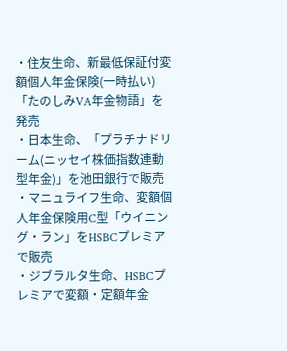・住友生命、新最低保証付変額個人年金保険(一時払い)「たのしみVA年金物語」を発売
・日本生命、「プラチナドリーム(ニッセイ株価指数連動型年金)」を池田銀行で販売
・マニュライフ生命、変額個人年金保険用C型「ウイニング・ラン」をHSBCプレミアで販売
・ジブラルタ生命、HSBCプレミアで変額・定額年金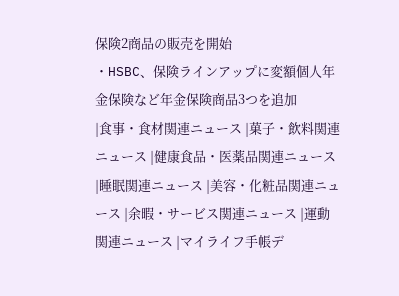保険2商品の販売を開始
・HSBC、保険ラインアップに変額個人年金保険など年金保険商品3つを追加
|食事・食材関連ニュース |菓子・飲料関連ニュース |健康食品・医薬品関連ニュース |睡眠関連ニュース |美容・化粧品関連ニュース |余暇・サービス関連ニュース |運動関連ニュース |マイライフ手帳デ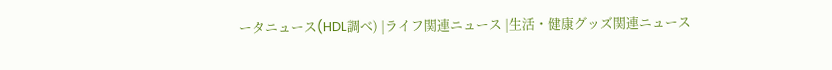ータニュース(HDL調べ) |ライフ関連ニュース |生活・健康グッズ関連ニュース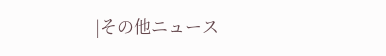|その他ニュース